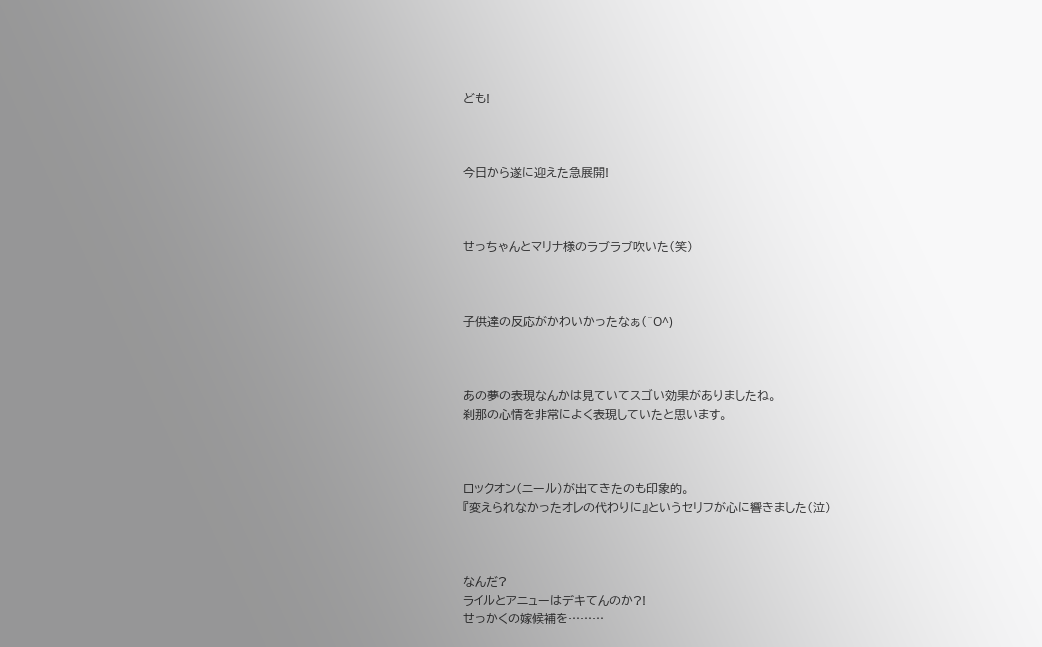ども!



今日から遂に迎えた急展開!



せっちゃんとマリナ様のラブラブ吹いた(笑)



子供達の反応がかわいかったなぁ(^O^)



あの夢の表現なんかは見ていてスゴい効果がありましたね。
刹那の心情を非常によく表現していたと思います。



ロックオン(ニール)が出てきたのも印象的。
『変えられなかったオレの代わりに』というセリフが心に響きました(泣)



なんだ?
ライルとアニューはデキてんのか?!
せっかくの嫁候補を………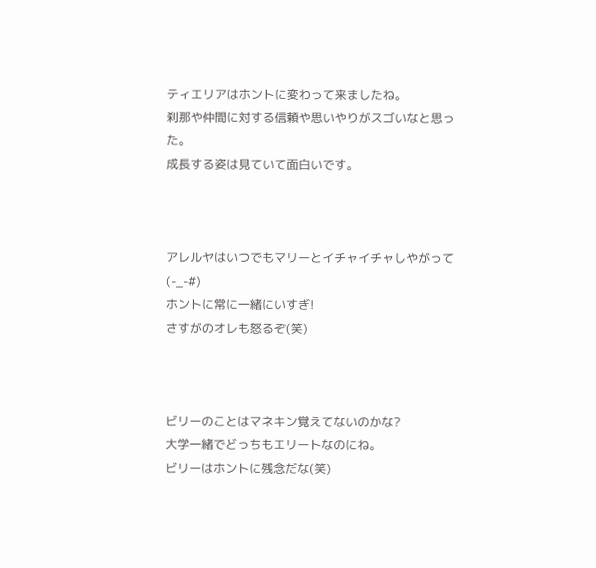ティエリアはホントに変わって来ましたね。
刹那や仲間に対する信頼や思いやりがスゴいなと思った。
成長する姿は見ていて面白いです。



アレルヤはいつでもマリーとイチャイチャしやがって(-_-#)
ホントに常に一緒にいすぎ!
さすがのオレも怒るぞ(笑)



ビリーのことはマネキン覚えてないのかな?
大学一緒でどっちもエリートなのにね。
ビリーはホントに残念だな(笑)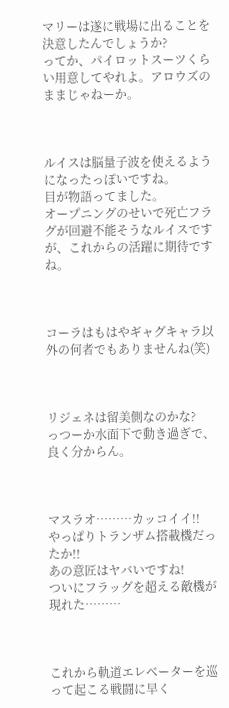マリーは遂に戦場に出ることを決意したんでしょうか?
ってか、パイロットスーツくらい用意してやれよ。アロウズのままじゃねーか。



ルイスは脳量子波を使えるようになったっぽいですね。
目が物語ってました。
オープニングのせいで死亡フラグが回避不能そうなルイスですが、これからの活躍に期待ですね。



コーラはもはやギャグキャラ以外の何者でもありませんね(笑)



リジェネは留美側なのかな?
っつーか水面下で動き過ぎで、良く分からん。



マスラオ………カッコイイ!!
やっぱりトランザム搭載機だったか!!
あの意匠はヤバいですね!
ついにフラッグを超える敵機が現れた………



これから軌道エレベーターを巡って起こる戦闘に早く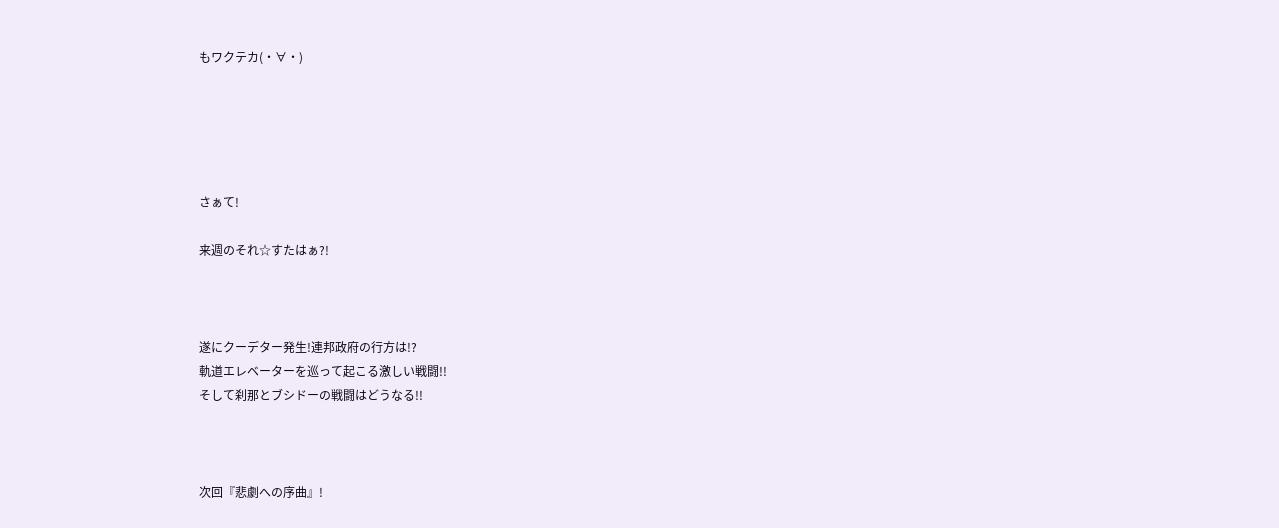もワクテカ(・∀・)





さぁて!

来週のそれ☆すたはぁ?!



遂にクーデター発生!連邦政府の行方は!?
軌道エレベーターを巡って起こる激しい戦闘!!
そして刹那とブシドーの戦闘はどうなる!!



次回『悲劇への序曲』!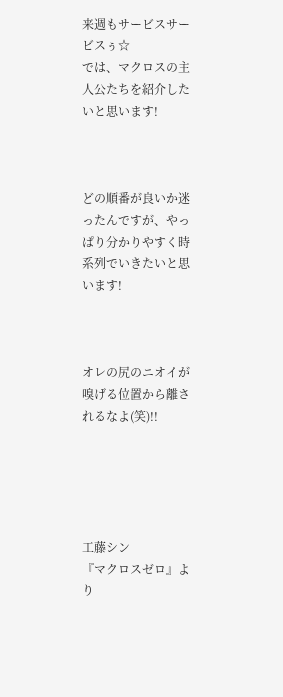来週もサービスサービスぅ☆
では、マクロスの主人公たちを紹介したいと思います!



どの順番が良いか迷ったんですが、やっぱり分かりやすく時系列でいきたいと思います!



オレの尻のニオイが嗅げる位置から離されるなよ(笑)!!





工藤シン
『マクロスゼロ』より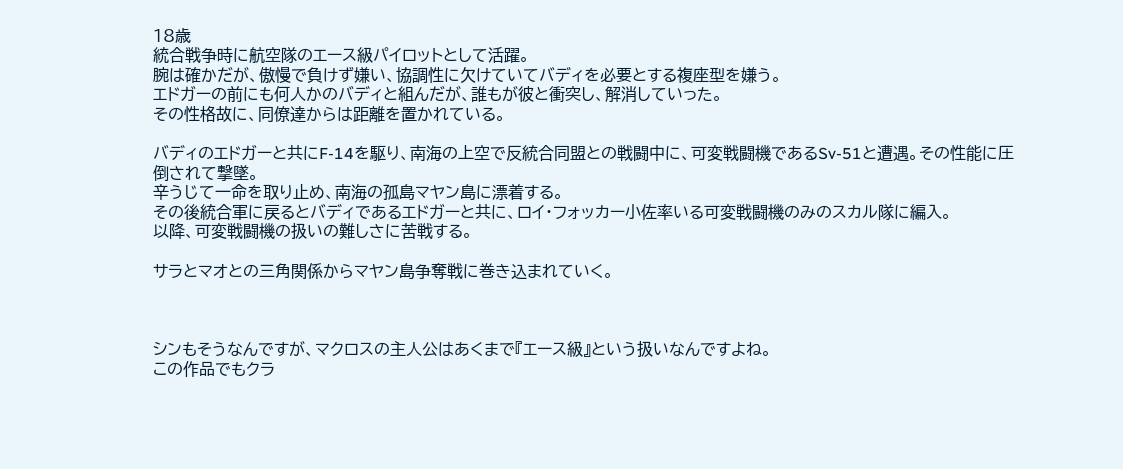18歳
統合戦争時に航空隊のエース級パイロットとして活躍。
腕は確かだが、傲慢で負けず嫌い、協調性に欠けていてバディを必要とする複座型を嫌う。
エドガーの前にも何人かのバディと組んだが、誰もが彼と衝突し、解消していった。
その性格故に、同僚達からは距離を置かれている。

バディのエドガーと共にF-14を駆り、南海の上空で反統合同盟との戦闘中に、可変戦闘機であるSv-51と遭遇。その性能に圧倒されて撃墜。
辛うじて一命を取り止め、南海の孤島マヤン島に漂着する。
その後統合軍に戻るとバディであるエドガーと共に、ロイ・フォッカー小佐率いる可変戦闘機のみのスカル隊に編入。
以降、可変戦闘機の扱いの難しさに苦戦する。

サラとマオとの三角関係からマヤン島争奪戦に巻き込まれていく。



シンもそうなんですが、マクロスの主人公はあくまで『エース級』という扱いなんですよね。
この作品でもクラ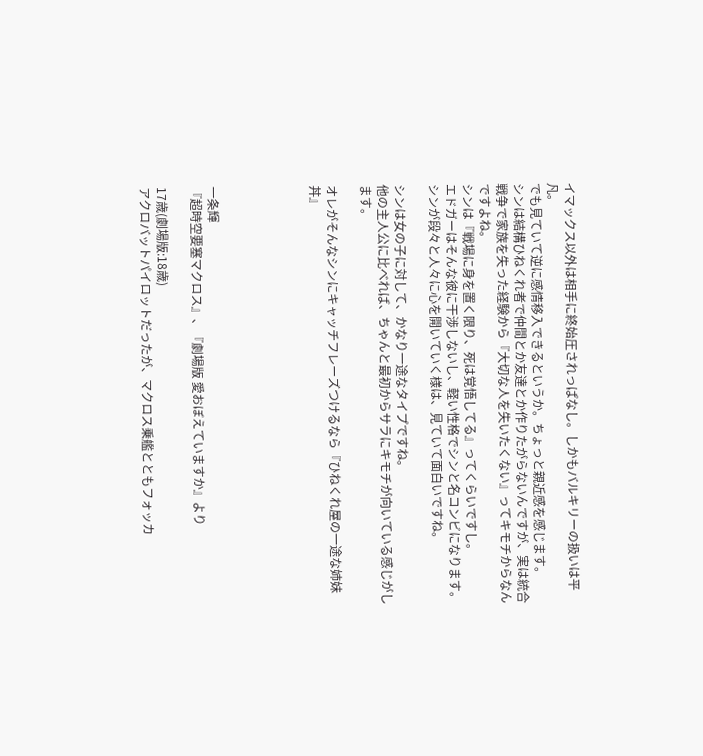イマックス以外は相手に終始圧されっぱなし。しかもバルキリーの扱いは平凡。
でも見ていて逆に感情移入できるというか。ちょっと親近感を感じます。
シンは結構ひねくれ者で仲間とか友達とか作りたがらないんですが、実は統合戦争で家族を失った経験から『大切な人を失いたくない』ってキモチからなんですよね。
シンは『戦場に身を置く限り、死は覚悟してる』ってくらいですし。
エドガーはそんな彼に干渉しないし、軽い性格でシンと名コンビになります。
シンが段々と人々に心を開いていく様は、見ていて面白いですね。

シンは女の子に対して、かなり一途なタイプですね。
他の主人公に比べれば、ちゃんと最初からサラにキモチが向いている感じがします。

オレがそんなシンにキャッチフレーズつけるなら『ひねくれ屋の一途な姉妹丼』





一条輝
『超時空要塞マクロス』、『劇場版 愛おぼえていますか』より

17歳(劇場版:18歳)
アクロバットパイロットだったが、マクロス乗艦とともフォッカ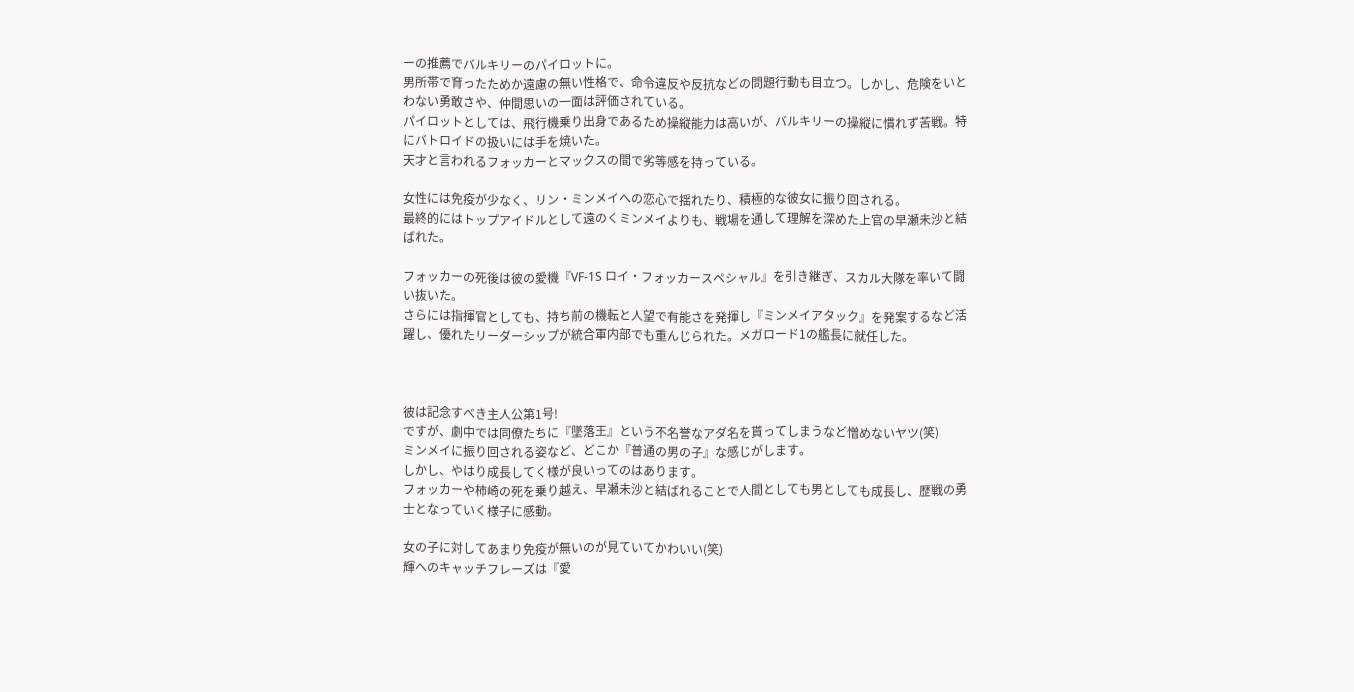ーの推薦でバルキリーのパイロットに。
男所帯で育ったためか遠慮の無い性格で、命令違反や反抗などの問題行動も目立つ。しかし、危険をいとわない勇敢さや、仲間思いの一面は評価されている。
パイロットとしては、飛行機乗り出身であるため操縦能力は高いが、バルキリーの操縦に慣れず苦戦。特にバトロイドの扱いには手を焼いた。
天才と言われるフォッカーとマックスの間で劣等感を持っている。

女性には免疫が少なく、リン・ミンメイへの恋心で揺れたり、積極的な彼女に振り回される。
最終的にはトップアイドルとして遠のくミンメイよりも、戦場を通して理解を深めた上官の早瀬未沙と結ばれた。

フォッカーの死後は彼の愛機『VF-1S ロイ・フォッカースペシャル』を引き継ぎ、スカル大隊を率いて闘い抜いた。
さらには指揮官としても、持ち前の機転と人望で有能さを発揮し『ミンメイアタック』を発案するなど活躍し、優れたリーダーシップが統合軍内部でも重んじられた。メガロード1の艦長に就任した。



彼は記念すべき主人公第1号!
ですが、劇中では同僚たちに『墜落王』という不名誉なアダ名を貰ってしまうなど憎めないヤツ(笑)
ミンメイに振り回される姿など、どこか『普通の男の子』な感じがします。
しかし、やはり成長してく様が良いってのはあります。
フォッカーや柿崎の死を乗り越え、早瀬未沙と結ばれることで人間としても男としても成長し、歴戦の勇士となっていく様子に感動。

女の子に対してあまり免疫が無いのが見ていてかわいい(笑)
輝へのキャッチフレーズは『愛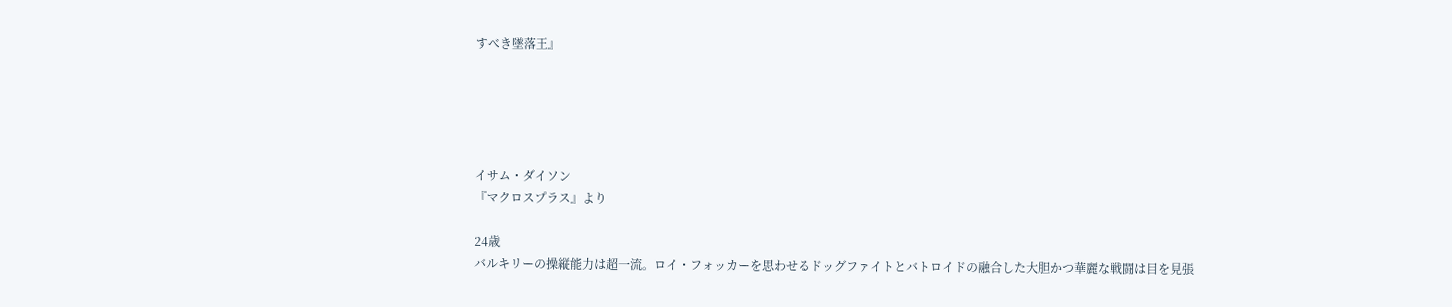すべき墜落王』





イサム・ダイソン
『マクロスプラス』より

24歳
バルキリーの操縦能力は超一流。ロイ・フォッカーを思わせるドッグファイトとバトロイドの融合した大胆かつ華麗な戦闘は目を見張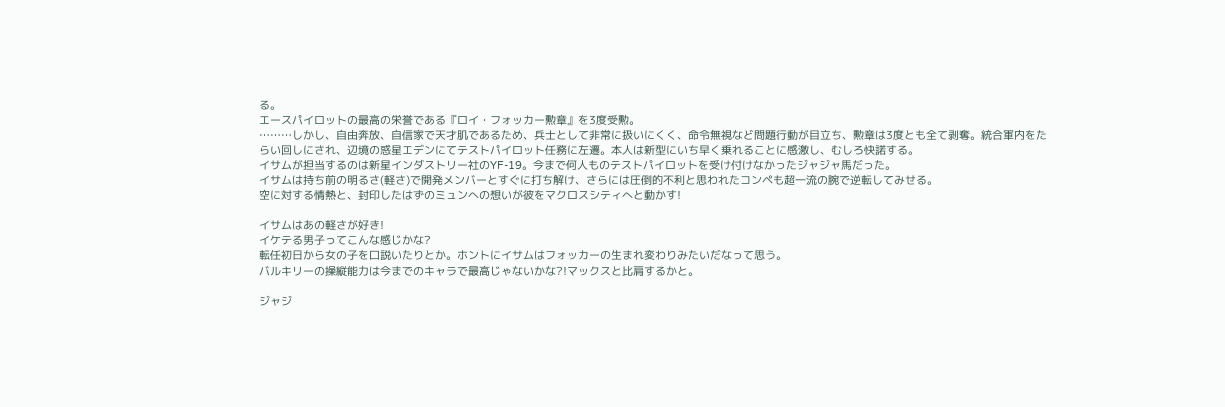る。
エースパイロットの最高の栄誉である『ロイ・フォッカー勲章』を3度受勲。
………しかし、自由奔放、自信家で天才肌であるため、兵士として非常に扱いにくく、命令無視など問題行動が目立ち、勲章は3度とも全て剥奪。統合軍内をたらい回しにされ、辺境の惑星エデンにてテストパイロット任務に左遷。本人は新型にいち早く乗れることに感激し、むしろ快諾する。
イサムが担当するのは新星インダストリー社のYF-19。今まで何人ものテストパイロットを受け付けなかったジャジャ馬だった。
イサムは持ち前の明るさ(軽さ)で開発メンバーとすぐに打ち解け、さらには圧倒的不利と思われたコンペも超一流の腕で逆転してみせる。
空に対する情熱と、封印したはずのミュンへの想いが彼をマクロスシティへと動かす!

イサムはあの軽さが好き!
イケテる男子ってこんな感じかな?
転任初日から女の子を口説いたりとか。ホントにイサムはフォッカーの生まれ変わりみたいだなって思う。
バルキリーの操縦能力は今までのキャラで最高じゃないかな?!マックスと比肩するかと。

ジャジ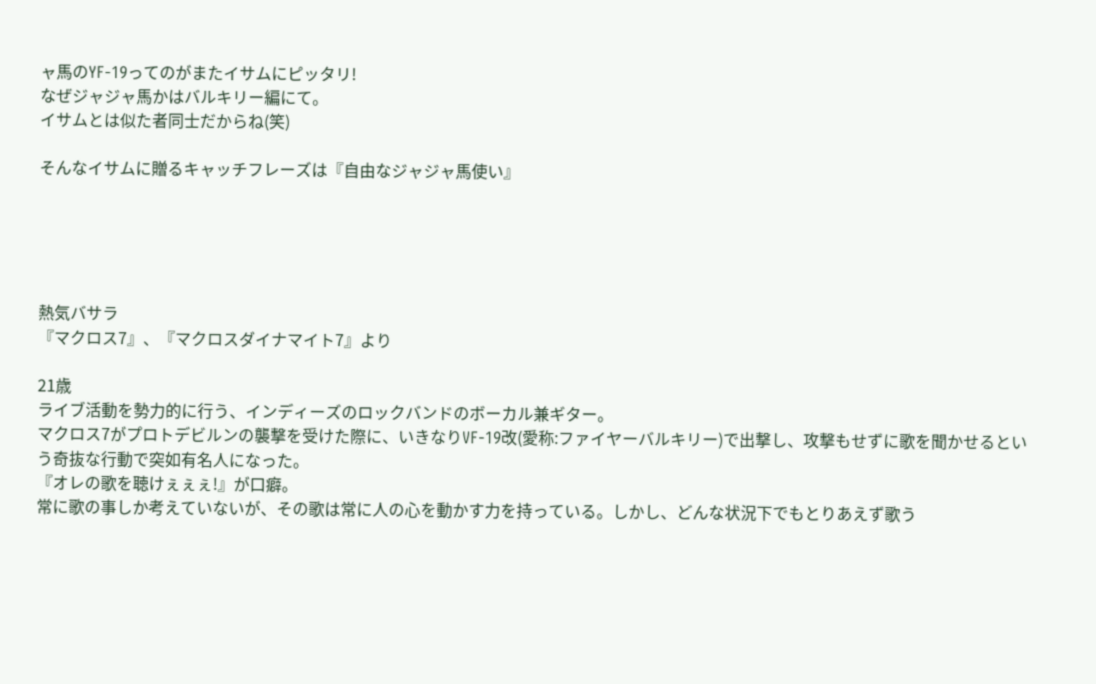ャ馬のYF-19ってのがまたイサムにピッタリ!
なぜジャジャ馬かはバルキリー編にて。
イサムとは似た者同士だからね(笑)

そんなイサムに贈るキャッチフレーズは『自由なジャジャ馬使い』





熱気バサラ
『マクロス7』、『マクロスダイナマイト7』より

21歳
ライブ活動を勢力的に行う、インディーズのロックバンドのボーカル兼ギター。
マクロス7がプロトデビルンの襲撃を受けた際に、いきなりVF-19改(愛称:ファイヤーバルキリー)で出撃し、攻撃もせずに歌を聞かせるという奇抜な行動で突如有名人になった。
『オレの歌を聴けぇぇぇ!』が口癖。
常に歌の事しか考えていないが、その歌は常に人の心を動かす力を持っている。しかし、どんな状況下でもとりあえず歌う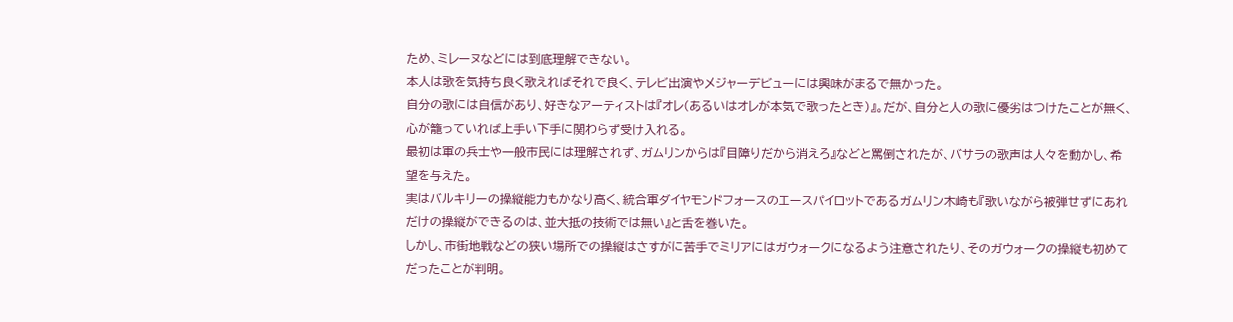ため、ミレーヌなどには到底理解できない。
本人は歌を気持ち良く歌えればそれで良く、テレビ出演やメジャーデビューには興味がまるで無かった。
自分の歌には自信があり、好きなアーティストは『オレ(あるいはオレが本気で歌ったとき)』。だが、自分と人の歌に優劣はつけたことが無く、心が籠っていれば上手い下手に関わらず受け入れる。
最初は軍の兵士や一般市民には理解されず、ガムリンからは『目障りだから消えろ』などと罵倒されたが、バサラの歌声は人々を動かし、希望を与えた。
実はバルキリーの操縦能力もかなり高く、統合軍ダイヤモンドフォースのエースパイロットであるガムリン木崎も『歌いながら被弾せずにあれだけの操縦ができるのは、並大抵の技術では無い』と舌を巻いた。
しかし、市街地戦などの狭い場所での操縦はさすがに苦手でミリアにはガウォークになるよう注意されたり、そのガウォークの操縦も初めてだったことが判明。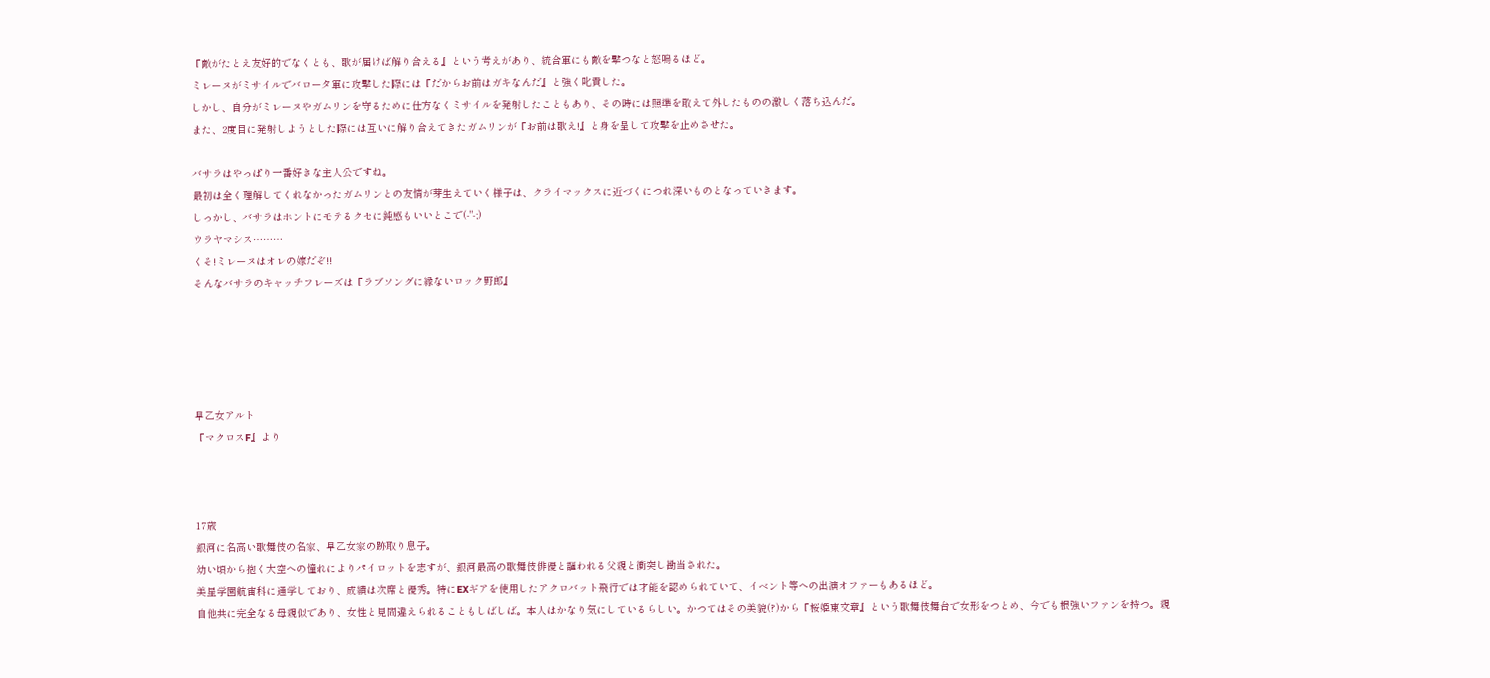『敵がたとえ友好的でなくとも、歌が届けば解り合える』という考えがあり、統合軍にも敵を撃つなと怒鳴るほど。
ミレーヌがミサイルでバロータ軍に攻撃した際には『だからお前はガキなんだ』と強く叱責した。
しかし、自分がミレーヌやガムリンを守るために仕方なくミサイルを発射したこともあり、その時には照準を敢えて外したものの激しく落ち込んだ。
また、2度目に発射しようとした際には互いに解り合えてきたガムリンが『お前は歌え!』と身を呈して攻撃を止めさせた。

バサラはやっぱり一番好きな主人公ですね。
最初は全く理解してくれなかったガムリンとの友情が芽生えていく様子は、クライマックスに近づくにつれ深いものとなっていきます。
しっかし、バサラはホントにモテるクセに鈍感もいいとこで(-"-;)
ウラヤマシス………
くそ!ミレーヌはオレの嫁だぞ!!
そんなバサラのキャッチフレーズは『ラブソングに縁ないロック野郎』





早乙女アルト
『マクロスF』より



17歳
銀河に名高い歌舞伎の名家、早乙女家の跡取り息子。
幼い頃から抱く大空への憧れによりパイロットを志すが、銀河最高の歌舞伎俳優と謳われる父親と衝突し勘当された。
美星学園航宙科に通学しており、成績は次席と優秀。特にEXギアを使用したアクロバット飛行では才能を認められていて、イベント等への出演オファーもあるほど。
自他共に完全なる母親似であり、女性と見間違えられることもしばしば。本人はかなり気にしているらしい。かつてはその美貌(?)から『桜姫東文章』という歌舞伎舞台で女形をつとめ、今でも根強いファンを持つ。親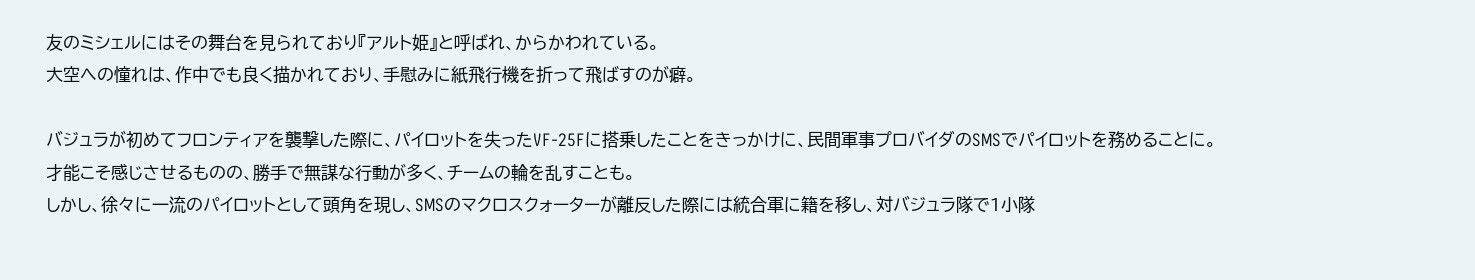友のミシェルにはその舞台を見られており『アルト姫』と呼ばれ、からかわれている。
大空への憧れは、作中でも良く描かれており、手慰みに紙飛行機を折って飛ばすのが癖。

バジュラが初めてフロンティアを襲撃した際に、パイロットを失ったVF-25Fに搭乗したことをきっかけに、民間軍事プロバイダのSMSでパイロットを務めることに。
才能こそ感じさせるものの、勝手で無謀な行動が多く、チームの輪を乱すことも。
しかし、徐々に一流のパイロットとして頭角を現し、SMSのマクロスクォーターが離反した際には統合軍に籍を移し、対バジュラ隊で1小隊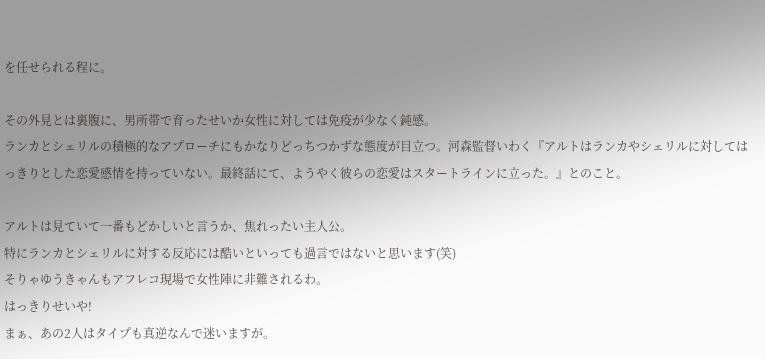を任せられる程に。

その外見とは裏腹に、男所帯で育ったせいか女性に対しては免疫が少なく鈍感。
ランカとシェリルの積極的なアプローチにもかなりどっちつかずな態度が目立つ。河森監督いわく『アルトはランカやシェリルに対してはっきりとした恋愛感情を持っていない。最終話にて、ようやく彼らの恋愛はスタートラインに立った。』とのこと。

アルトは見ていて一番もどかしいと言うか、焦れったい主人公。
特にランカとシェリルに対する反応には酷いといっても過言ではないと思います(笑)
そりゃゆうきゃんもアフレコ現場で女性陣に非難されるわ。
はっきりせいや!
まぁ、あの2人はタイプも真逆なんで迷いますが。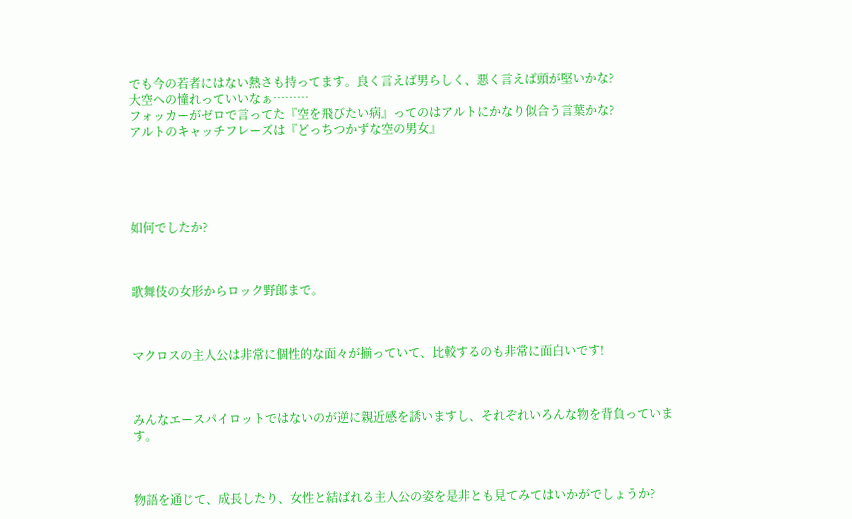でも今の若者にはない熱さも持ってます。良く言えば男らしく、悪く言えば頭が堅いかな?
大空への憧れっていいなぁ………
フォッカーがゼロで言ってた『空を飛びたい病』ってのはアルトにかなり似合う言葉かな?
アルトのキャッチフレーズは『どっちつかずな空の男女』





如何でしたか?



歌舞伎の女形からロック野郎まで。



マクロスの主人公は非常に個性的な面々が揃っていて、比較するのも非常に面白いです!



みんなエースパイロットではないのが逆に親近感を誘いますし、それぞれいろんな物を背負っています。



物語を通じて、成長したり、女性と結ばれる主人公の姿を是非とも見てみてはいかがでしょうか?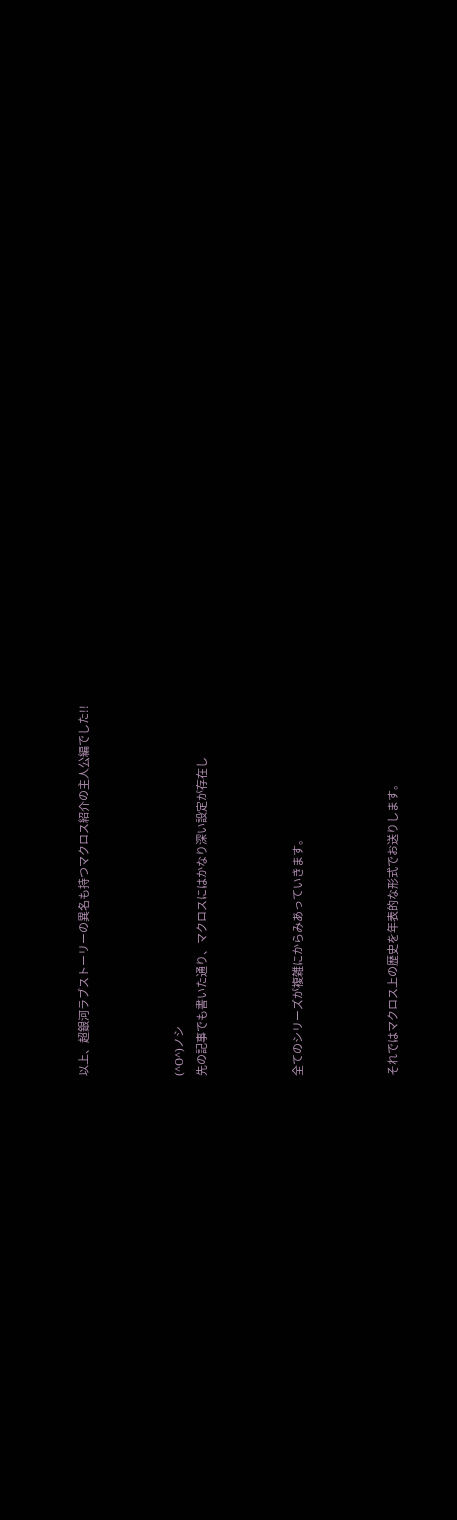以上、超銀河ラブストーリーの異名も持つマクロス紹介の主人公編でした!!



(^O^)ノシ
先の記事でも書いた通り、マクロスにはかなり深い設定が存在し



全てのシリーズが複雑にからみあっていきます。



それではマクロス上の歴史を年表的な形式でお送りします。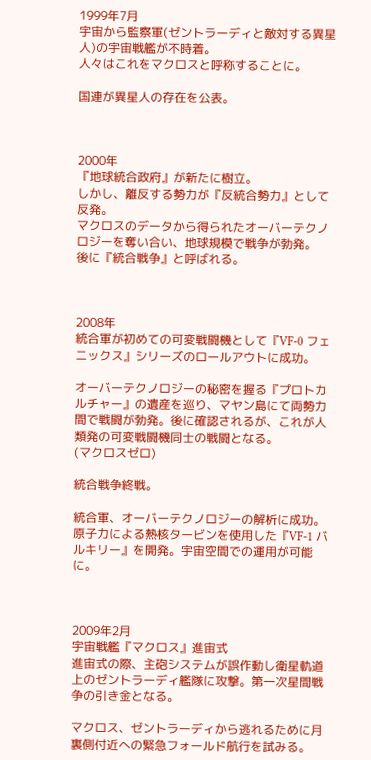1999年7月
宇宙から監察軍(ゼントラーディと敵対する異星人)の宇宙戦艦が不時着。
人々はこれをマクロスと呼称することに。

国連が異星人の存在を公表。



2000年
『地球統合政府』が新たに樹立。
しかし、離反する勢力が『反統合勢力』として反発。
マクロスのデータから得られたオーバーテクノロジーを奪い合い、地球規模で戦争が勃発。
後に『統合戦争』と呼ばれる。



2008年
統合軍が初めての可変戦闘機として『VF-0 フェニックス』シリーズのロールアウトに成功。

オーバーテクノロジーの秘密を握る『プロトカルチャー』の遺産を巡り、マヤン島にて両勢力間で戦闘が勃発。後に確認されるが、これが人類発の可変戦闘機同士の戦闘となる。
(マクロスゼロ)

統合戦争終戦。

統合軍、オーバーテクノロジーの解析に成功。原子力による熱核タービンを使用した『VF-1 バルキリー』を開発。宇宙空間での運用が可能に。



2009年2月
宇宙戦艦『マクロス』進宙式
進宙式の際、主砲システムが誤作動し衛星軌道上のゼントラーディ艦隊に攻撃。第一次星間戦争の引き金となる。

マクロス、ゼントラーディから逃れるために月裏側付近への緊急フォールド航行を試みる。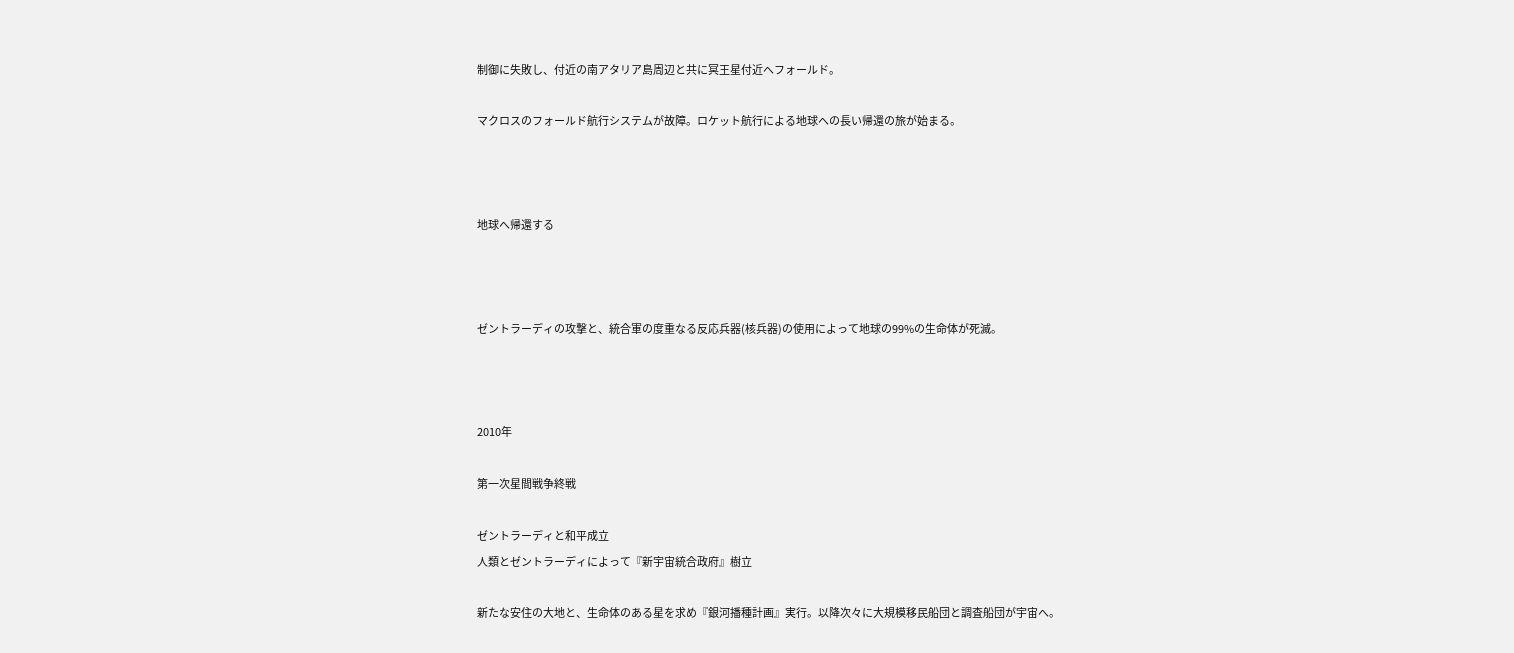制御に失敗し、付近の南アタリア島周辺と共に冥王星付近へフォールド。

マクロスのフォールド航行システムが故障。ロケット航行による地球への長い帰還の旅が始まる。



地球へ帰還する



ゼントラーディの攻撃と、統合軍の度重なる反応兵器(核兵器)の使用によって地球の99%の生命体が死滅。



2010年

第一次星間戦争終戦

ゼントラーディと和平成立
人類とゼントラーディによって『新宇宙統合政府』樹立

新たな安住の大地と、生命体のある星を求め『銀河播種計画』実行。以降次々に大規模移民船団と調査船団が宇宙へ。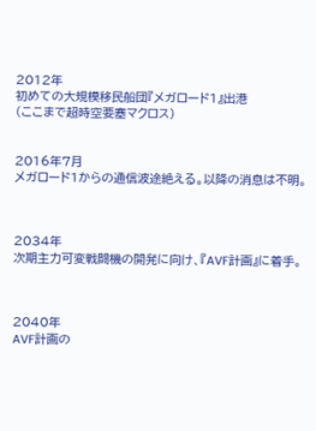2012年
初めての大規模移民船団『メガロード1』出港
(ここまで超時空要塞マクロス)


2016年7月
メガロード1からの通信波途絶える。以降の消息は不明。



2034年
次期主力可変戦闘機の開発に向け、『AVF計画』に着手。



2040年
AVF計画の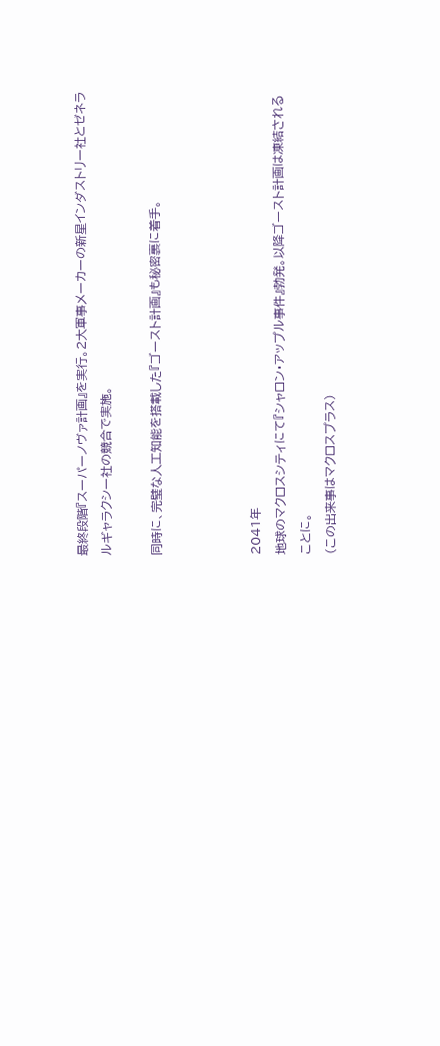最終段階『スーパーノヴァ計画』を実行。2大軍事メーカーの新星インダストリー社とゼネラルギャラクシー社の競合で実施。

同時に、完璧な人工知能を搭載した『ゴースト計画』も秘密裏に着手。



2041年
地球のマクロスシティにて『シャロン・アップル事件』勃発。以降ゴースト計画は凍結されることに。
(この出来事はマクロスプラス)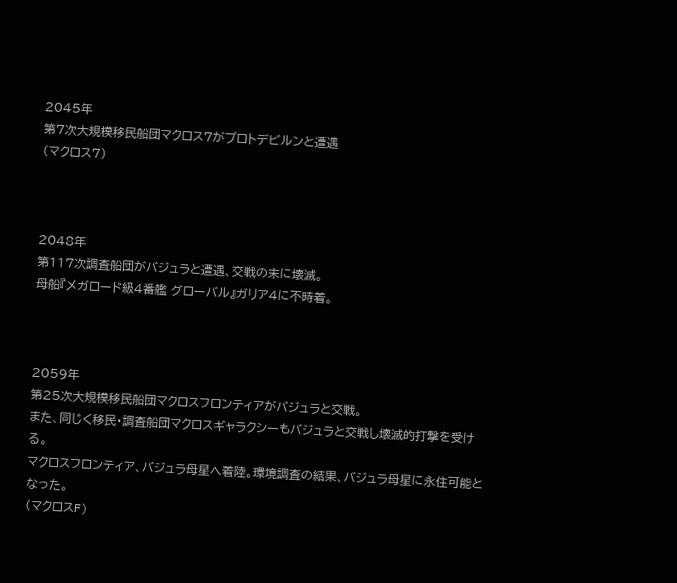2045年
第7次大規模移民船団マクロス7がプロトデビルンと遭遇
(マクロス7)



2048年
第117次調査船団がバジュラと遭遇、交戦の末に壊滅。
母船『メガロード級4番艦 グローバル』ガリア4に不時着。



2059年
第25次大規模移民船団マクロスフロンティアがバジュラと交戦。
また、同じく移民・調査船団マクロスギャラクシーもバジュラと交戦し壊滅的打撃を受ける。
マクロスフロンティア、バジュラ母星へ着陸。環境調査の結果、バジュラ母星に永住可能となった。
(マクロスF)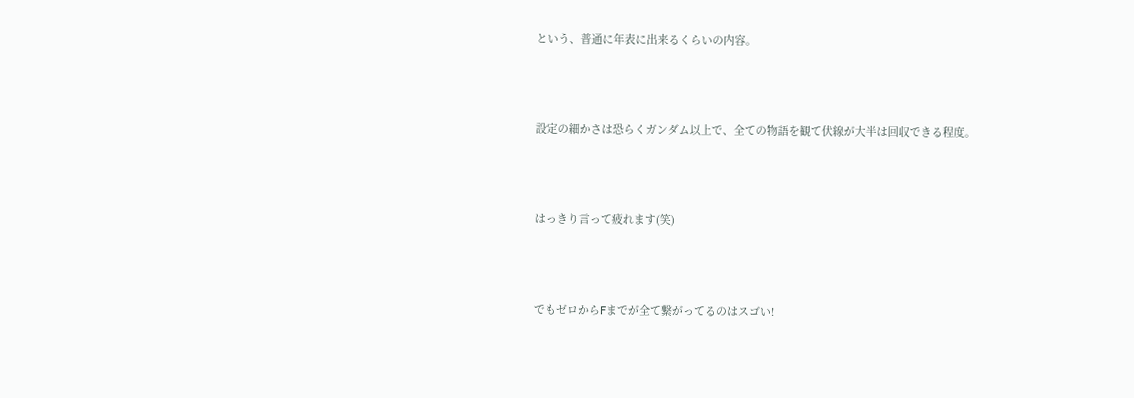という、普通に年表に出来るくらいの内容。



設定の細かさは恐らくガンダム以上で、全ての物語を観て伏線が大半は回収できる程度。



はっきり言って疲れます(笑)



でもゼロからFまでが全て繋がってるのはスゴい!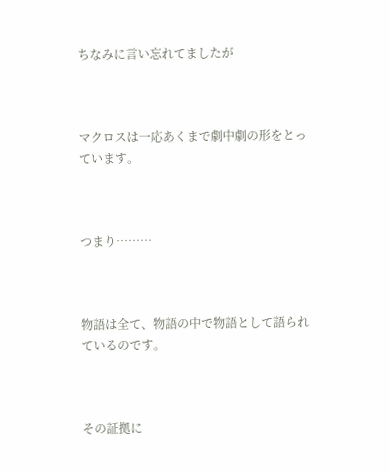ちなみに言い忘れてましたが



マクロスは一応あくまで劇中劇の形をとっています。



つまり………



物語は全て、物語の中で物語として語られているのです。



その証拠に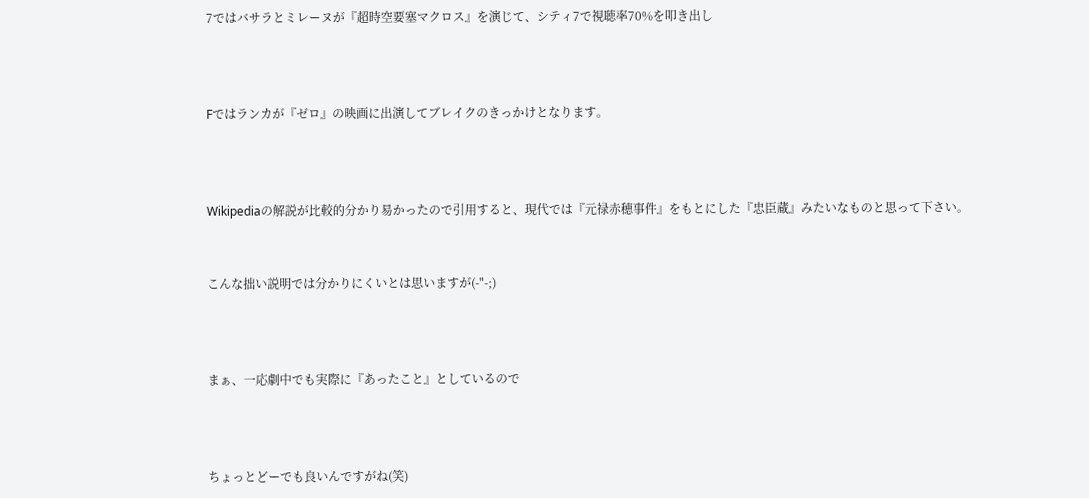7ではバサラとミレーヌが『超時空要塞マクロス』を演じて、シティ7で視聴率70%を叩き出し



Fではランカが『ゼロ』の映画に出演してブレイクのきっかけとなります。



Wikipediaの解説が比較的分かり易かったので引用すると、現代では『元禄赤穂事件』をもとにした『忠臣蔵』みたいなものと思って下さい。


こんな拙い説明では分かりにくいとは思いますが(-"-;)



まぁ、一応劇中でも実際に『あったこと』としているので



ちょっとどーでも良いんですがね(笑)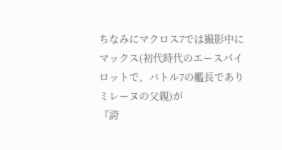ちなみにマクロス7では撮影中にマックス(初代時代のエースパイロットで、バトル7の艦長でありミレーヌの父親)が
『誇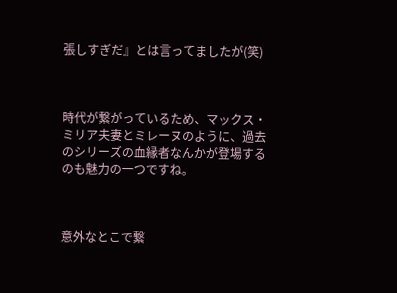張しすぎだ』とは言ってましたが(笑)



時代が繋がっているため、マックス・ミリア夫妻とミレーヌのように、過去のシリーズの血縁者なんかが登場するのも魅力の一つですね。



意外なとこで繋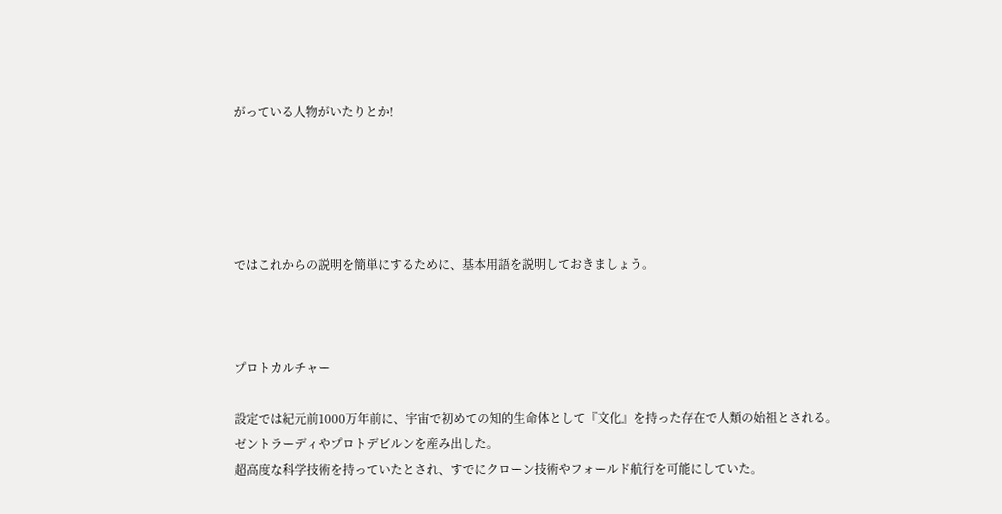がっている人物がいたりとか!





ではこれからの説明を簡単にするために、基本用語を説明しておきましょう。



プロトカルチャー

設定では紀元前1000万年前に、宇宙で初めての知的生命体として『文化』を持った存在で人類の始祖とされる。
ゼントラーディやプロトデビルンを産み出した。
超高度な科学技術を持っていたとされ、すでにクローン技術やフォールド航行を可能にしていた。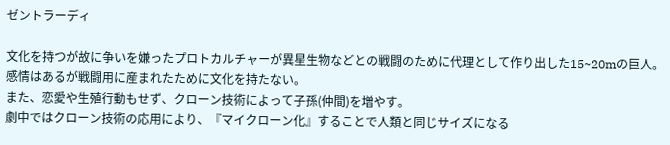ゼントラーディ

文化を持つが故に争いを嫌ったプロトカルチャーが異星生物などとの戦闘のために代理として作り出した15~20mの巨人。
感情はあるが戦闘用に産まれたために文化を持たない。
また、恋愛や生殖行動もせず、クローン技術によって子孫(仲間)を増やす。
劇中ではクローン技術の応用により、『マイクローン化』することで人類と同じサイズになる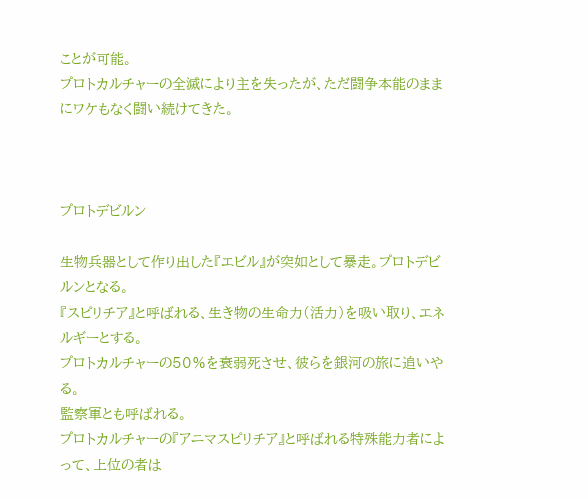ことが可能。
プロトカルチャーの全滅により主を失ったが、ただ闘争本能のままにワケもなく闘い続けてきた。



プロトデビルン

生物兵器として作り出した『エビル』が突如として暴走。プロトデビルンとなる。
『スピリチア』と呼ばれる、生き物の生命力(活力)を吸い取り、エネルギーとする。
プロトカルチャーの50%を衰弱死させ、彼らを銀河の旅に追いやる。
監察軍とも呼ばれる。
プロトカルチャーの『アニマスピリチア』と呼ばれる特殊能力者によって、上位の者は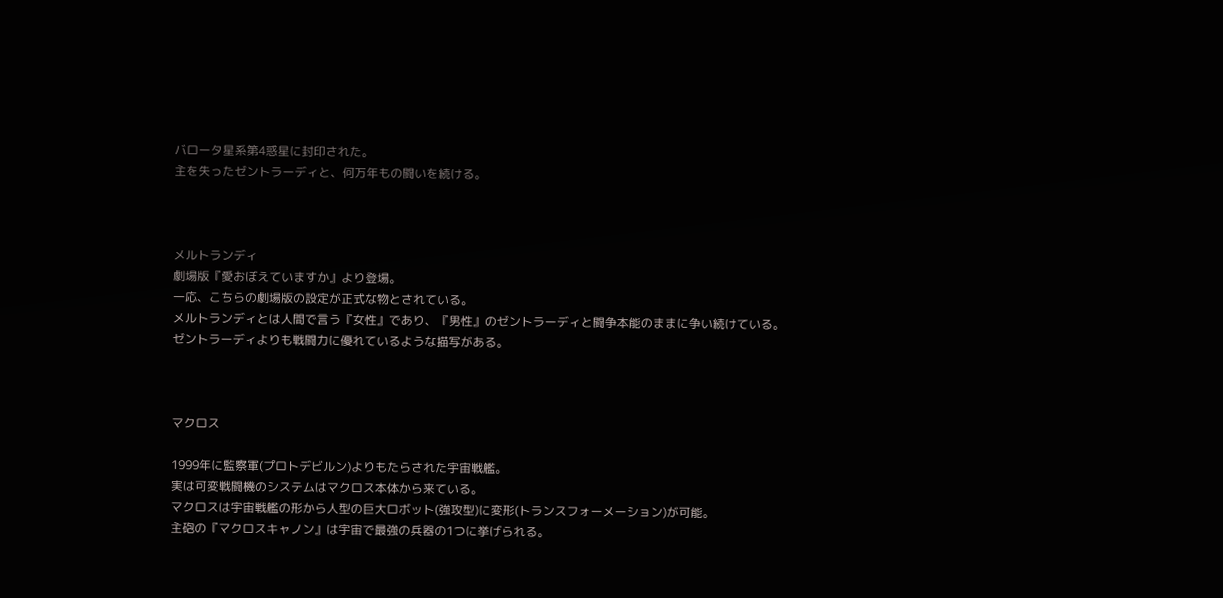バロータ星系第4惑星に封印された。
主を失ったゼントラーディと、何万年もの闘いを続ける。



メルトランディ
劇場版『愛おぼえていますか』より登場。
一応、こちらの劇場版の設定が正式な物とされている。
メルトランディとは人間で言う『女性』であり、『男性』のゼントラーディと闘争本能のままに争い続けている。
ゼントラーディよりも戦闘力に優れているような描写がある。



マクロス

1999年に監察軍(プロトデビルン)よりもたらされた宇宙戦艦。
実は可変戦闘機のシステムはマクロス本体から来ている。
マクロスは宇宙戦艦の形から人型の巨大ロボット(強攻型)に変形(トランスフォーメーション)が可能。
主砲の『マクロスキャノン』は宇宙で最強の兵器の1つに挙げられる。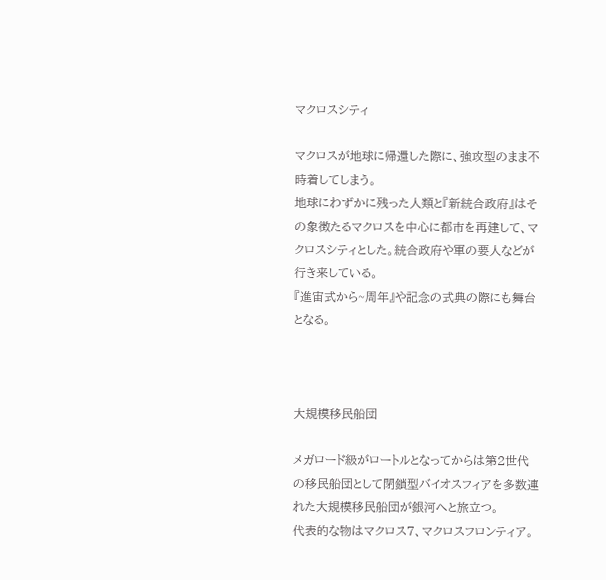マクロスシティ

マクロスが地球に帰還した際に、強攻型のまま不時着してしまう。
地球にわずかに残った人類と『新統合政府』はその象徴たるマクロスを中心に都市を再建して、マクロスシティとした。統合政府や軍の要人などが行き来している。
『進宙式から~周年』や記念の式典の際にも舞台となる。



大規模移民船団

メガロード級がロートルとなってからは第2世代の移民船団として閉鎖型バイオスフィアを多数連れた大規模移民船団が銀河へと旅立つ。
代表的な物はマクロス7、マクロスフロンティア。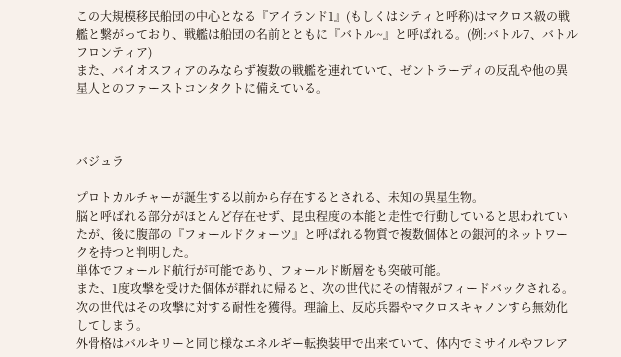この大規模移民船団の中心となる『アイランド1』(もしくはシティと呼称)はマクロス級の戦艦と繋がっており、戦艦は船団の名前とともに『バトル~』と呼ばれる。(例:バトル7、バトルフロンティア)
また、バイオスフィアのみならず複数の戦艦を連れていて、ゼントラーディの反乱や他の異星人とのファーストコンタクトに備えている。



バジュラ

プロトカルチャーが誕生する以前から存在するとされる、未知の異星生物。
脳と呼ばれる部分がほとんど存在せず、昆虫程度の本能と走性で行動していると思われていたが、後に腹部の『フォールドクォーツ』と呼ばれる物質で複数個体との銀河的ネットワークを持つと判明した。
単体でフォールド航行が可能であり、フォールド断層をも突破可能。
また、1度攻撃を受けた個体が群れに帰ると、次の世代にその情報がフィードバックされる。次の世代はその攻撃に対する耐性を獲得。理論上、反応兵器やマクロスキャノンすら無効化してしまう。
外骨格はバルキリーと同じ様なエネルギー転換装甲で出来ていて、体内でミサイルやフレア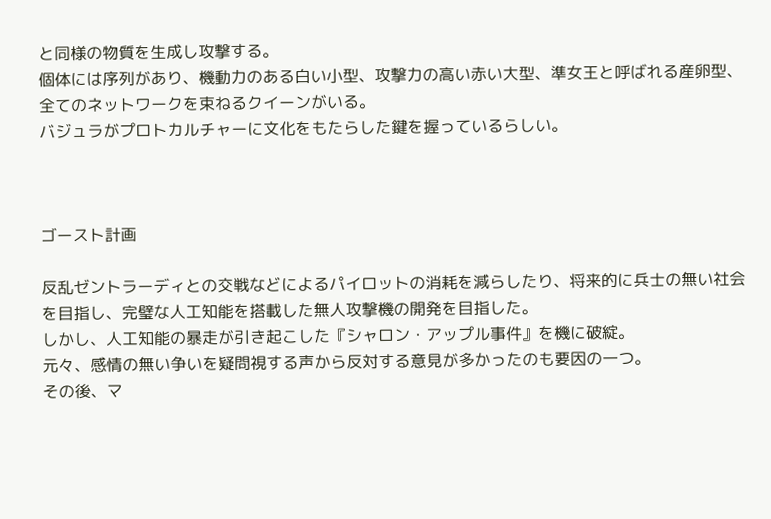と同様の物質を生成し攻撃する。
個体には序列があり、機動力のある白い小型、攻撃力の高い赤い大型、準女王と呼ばれる産卵型、全てのネットワークを束ねるクイーンがいる。
バジュラがプロトカルチャーに文化をもたらした鍵を握っているらしい。



ゴースト計画

反乱ゼントラーディとの交戦などによるパイロットの消耗を減らしたり、将来的に兵士の無い社会を目指し、完璧な人工知能を搭載した無人攻撃機の開発を目指した。
しかし、人工知能の暴走が引き起こした『シャロン・アップル事件』を機に破綻。
元々、感情の無い争いを疑問視する声から反対する意見が多かったのも要因の一つ。
その後、マ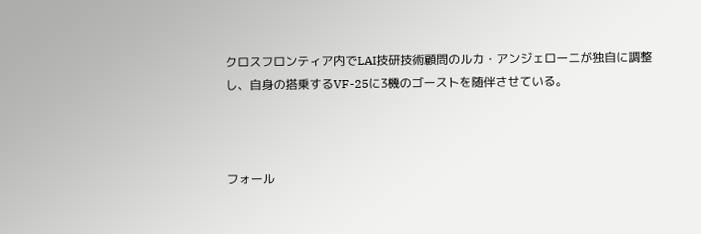クロスフロンティア内でLAI技研技術顧問のルカ・アンジェローニが独自に調整し、自身の搭乗するVF-25に3機のゴーストを随伴させている。



フォール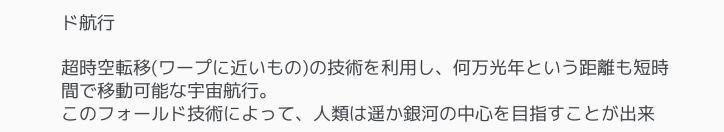ド航行

超時空転移(ワープに近いもの)の技術を利用し、何万光年という距離も短時間で移動可能な宇宙航行。
このフォールド技術によって、人類は遥か銀河の中心を目指すことが出来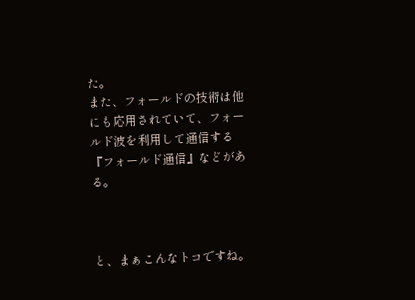た。
また、フォールドの技術は他にも応用されていて、フォールド波を利用して通信する『フォールド通信』などがある。



と、まぁこんなトコですね。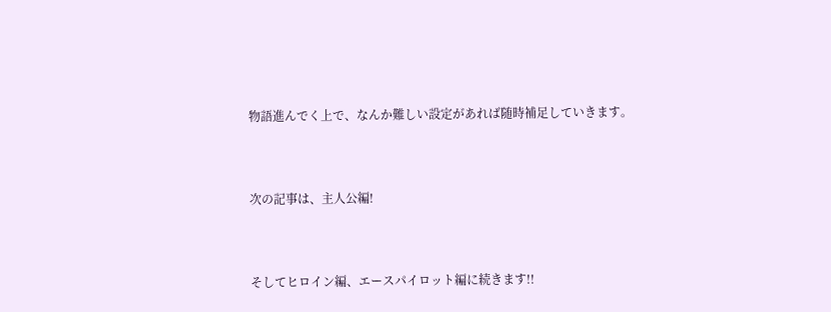物語進んでく上で、なんか難しい設定があれば随時補足していきます。



次の記事は、主人公編!



そしてヒロイン編、エースパイロット編に続きます!!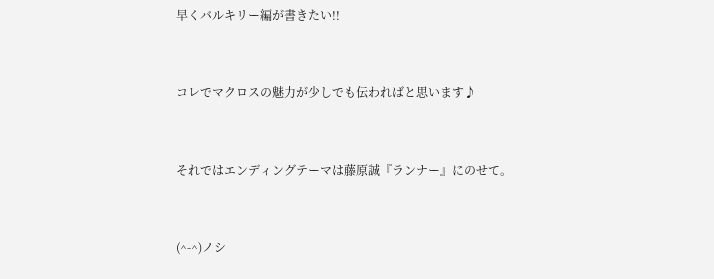早くバルキリー編が書きたい!!



コレでマクロスの魅力が少しでも伝わればと思います♪



それではエンディングテーマは藤原誠『ランナー』にのせて。



(^-^)ノシ